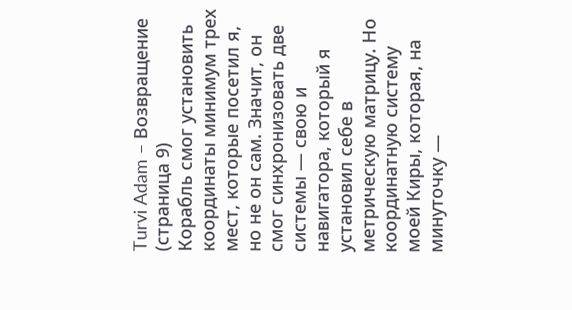Turvi Adam – Возвращение (страница 9)
Корабль смог установить координаты минимум трех мест, которые посетил я, но не он сам. Значит, он смог синхронизовать две системы — свою и навигатора, который я установил себе в метрическую матрицу. Но координатную систему моей Киры, которая, на минуточку —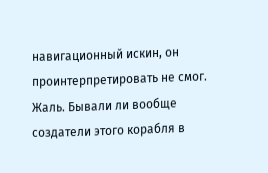навигационный искин, он проинтерпретировать не смог. Жаль. Бывали ли вообще создатели этого корабля в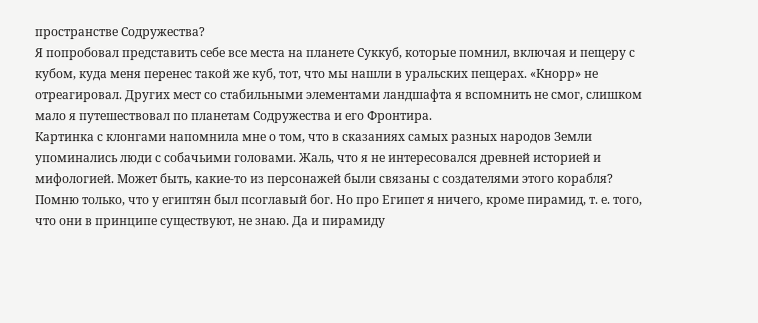пространстве Содружества?
Я попробовал представить себе все места на планете Суккуб, которые помнил, включая и пещеру с кубом, куда меня перенес такой же куб, тот, что мы нашли в уральских пещерах. «Кнорр» не отреагировал. Других мест со стабильными элементами ландшафта я вспомнить не смог, слишком мало я путешествовал по планетам Содружества и его Фронтира.
Картинка с клонгами напомнила мне о том, что в сказаниях самых разных народов Земли упоминались люди с собачьими головами. Жаль, что я не интересовался древней историей и мифологией. Может быть, какие-то из персонажей были связаны с создателями этого корабля? Помню только, что у египтян был псоглавый бог. Но про Египет я ничего, кроме пирамид, т. е. того, что они в принципе существуют, не знаю. Да и пирамиду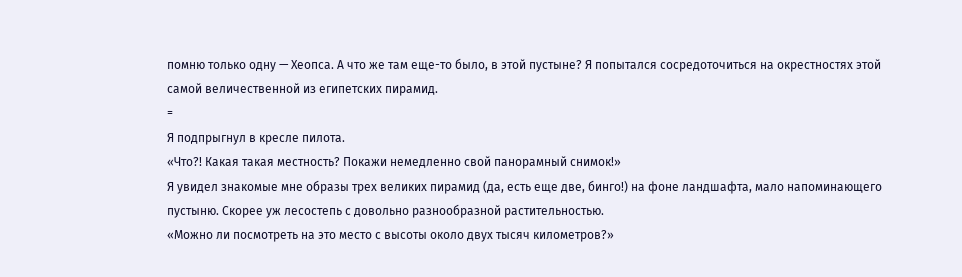помню только одну — Хеопса. А что же там еще-то было, в этой пустыне? Я попытался сосредоточиться на окрестностях этой самой величественной из египетских пирамид.
=
Я подпрыгнул в кресле пилота.
«Что?! Какая такая местность? Покажи немедленно свой панорамный снимок!»
Я увидел знакомые мне образы трех великих пирамид (да, есть еще две, бинго!) на фоне ландшафта, мало напоминающего пустыню. Скорее уж лесостепь с довольно разнообразной растительностью.
«Можно ли посмотреть на это место с высоты около двух тысяч километров?»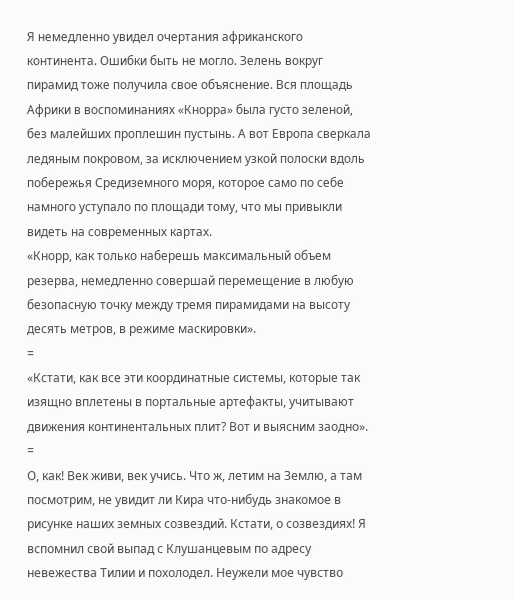Я немедленно увидел очертания африканского континента. Ошибки быть не могло. Зелень вокруг пирамид тоже получила свое объяснение. Вся площадь Африки в воспоминаниях «Кнорра» была густо зеленой, без малейших проплешин пустынь. А вот Европа сверкала ледяным покровом, за исключением узкой полоски вдоль побережья Средиземного моря, которое само по себе намного уступало по площади тому, что мы привыкли видеть на современных картах.
«Кнорр, как только наберешь максимальный объем резерва, немедленно совершай перемещение в любую безопасную точку между тремя пирамидами на высоту десять метров, в режиме маскировки».
=
«Кстати, как все эти координатные системы, которые так изящно вплетены в портальные артефакты, учитывают движения континентальных плит? Вот и выясним заодно».
=
О, как! Век живи, век учись. Что ж, летим на Землю, а там посмотрим, не увидит ли Кира что-нибудь знакомое в рисунке наших земных созвездий. Кстати, о созвездиях! Я вспомнил свой выпад с Клушанцевым по адресу невежества Тилии и похолодел. Неужели мое чувство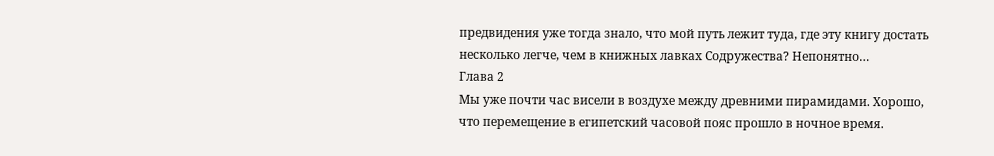предвидения уже тогда знало, что мой путь лежит туда, где эту книгу достать несколько легче, чем в книжных лавках Содружества? Непонятно…
Глава 2
Мы уже почти час висели в воздухе между древними пирамидами. Хорошо, что перемещение в египетский часовой пояс прошло в ночное время.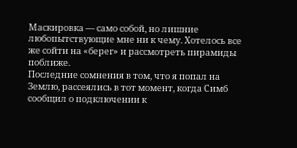Маскировка — само собой, но лишние любопытствующие мне ни к чему. Хотелось все же сойти на «берег» и рассмотреть пирамиды поближе.
Последние сомнения в том, что я попал на Землю, рассеялись в тот момент, когда Симб сообщил о подключении к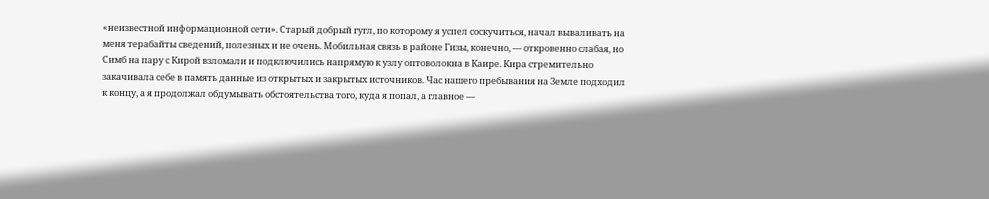«неизвестной информационной сети». Старый добрый гугл, по которому я успел соскучиться, начал вываливать на меня терабайты сведений, полезных и не очень. Мобильная связь в районе Гизы, конечно, — откровенно слабая, но Симб на пару с Кирой взломали и подключились напрямую к узлу оптоволокна в Каире. Кира стремительно закачивала себе в память данные из открытых и закрытых источников. Час нашего пребывания на Земле подходил к концу, а я продолжал обдумывать обстоятельства того, куда я попал, а главное —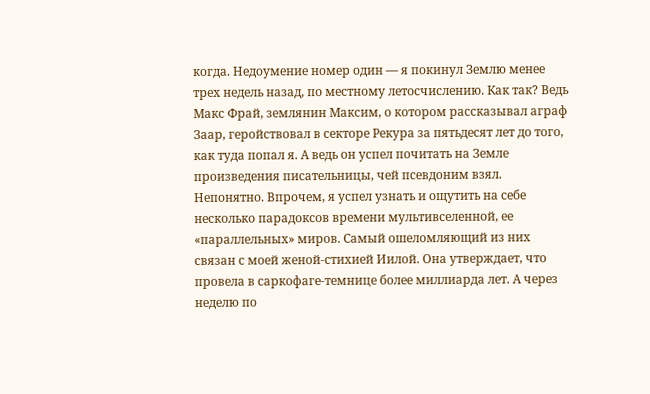когда. Недоумение номер один — я покинул Землю менее трех недель назад, по местному летосчислению. Как так? Ведь Макс Фрай, землянин Максим, о котором рассказывал аграф Заар, геройствовал в секторе Рекура за пятьдесят лет до того, как туда попал я. А ведь он успел почитать на Земле произведения писательницы, чей псевдоним взял. Непонятно. Впрочем, я успел узнать и ощутить на себе несколько парадоксов времени мультивселенной, ее «параллельных» миров. Самый ошеломляющий из них связан с моей женой-стихией Иилой. Она утверждает, что провела в саркофаге-темнице более миллиарда лет. А через неделю по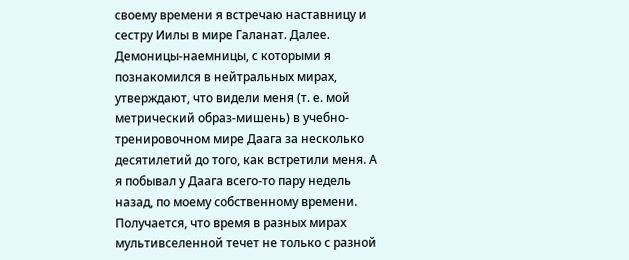своему времени я встречаю наставницу и сестру Иилы в мире Галанат. Далее. Демоницы-наемницы, с которыми я познакомился в нейтральных мирах, утверждают, что видели меня (т. е. мой метрический образ-мишень) в учебно-тренировочном мире Даага за несколько десятилетий до того, как встретили меня. А я побывал у Даага всего-то пару недель назад, по моему собственному времени. Получается, что время в разных мирах мультивселенной течет не только с разной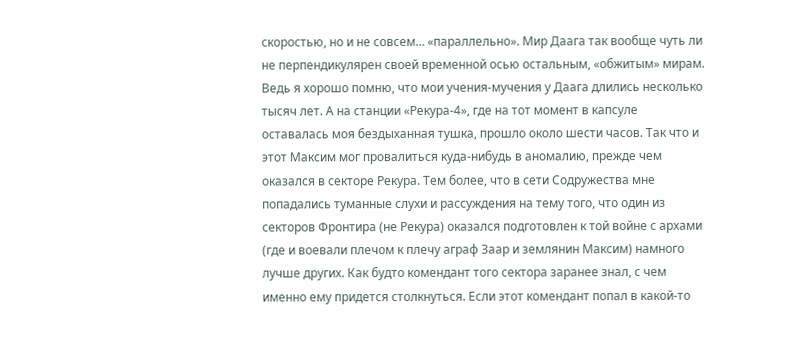скоростью, но и не совсем… «параллельно». Мир Даага так вообще чуть ли не перпендикулярен своей временной осью остальным, «обжитым» мирам. Ведь я хорошо помню, что мои учения-мучения у Даага длились несколько тысяч лет. А на станции «Рекура-4», где на тот момент в капсуле оставалась моя бездыханная тушка, прошло около шести часов. Так что и этот Максим мог провалиться куда-нибудь в аномалию, прежде чем оказался в секторе Рекура. Тем более, что в сети Содружества мне попадались туманные слухи и рассуждения на тему того, что один из секторов Фронтира (не Рекура) оказался подготовлен к той войне с архами (где и воевали плечом к плечу аграф Заар и землянин Максим) намного лучше других. Как будто комендант того сектора заранее знал, с чем именно ему придется столкнуться. Если этот комендант попал в какой-то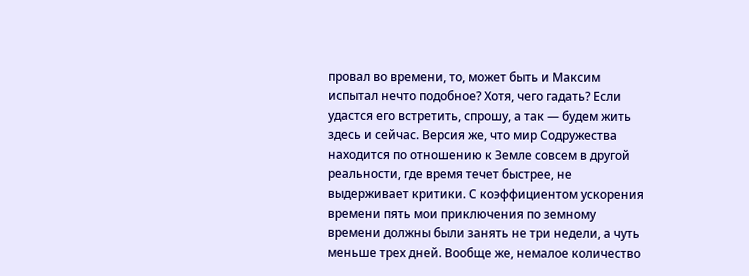провал во времени, то, может быть и Максим испытал нечто подобное? Хотя, чего гадать? Если удастся его встретить, спрошу, а так — будем жить здесь и сейчас. Версия же, что мир Содружества находится по отношению к Земле совсем в другой реальности, где время течет быстрее, не выдерживает критики. С коэффициентом ускорения времени пять мои приключения по земному времени должны были занять не три недели, а чуть меньше трех дней. Вообще же, немалое количество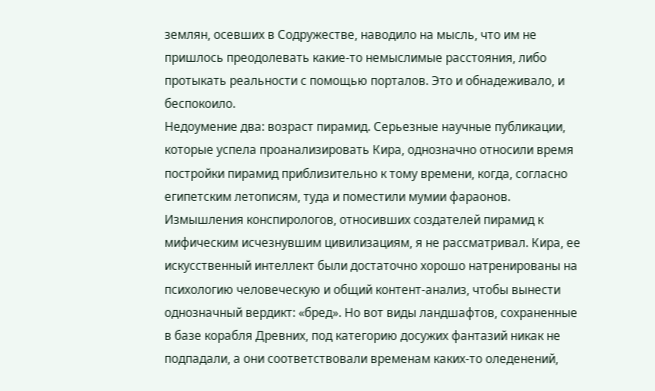землян, осевших в Содружестве, наводило на мысль, что им не пришлось преодолевать какие-то немыслимые расстояния, либо протыкать реальности с помощью порталов. Это и обнадеживало, и беспокоило.
Недоумение два: возраст пирамид. Серьезные научные публикации, которые успела проанализировать Кира, однозначно относили время постройки пирамид приблизительно к тому времени, когда, согласно египетским летописям, туда и поместили мумии фараонов. Измышления конспирологов, относивших создателей пирамид к мифическим исчезнувшим цивилизациям, я не рассматривал. Кира, ее искусственный интеллект были достаточно хорошо натренированы на психологию человеческую и общий контент-анализ, чтобы вынести однозначный вердикт: «бред». Но вот виды ландшафтов, сохраненные в базе корабля Древних, под категорию досужих фантазий никак не подпадали, а они соответствовали временам каких-то оледенений,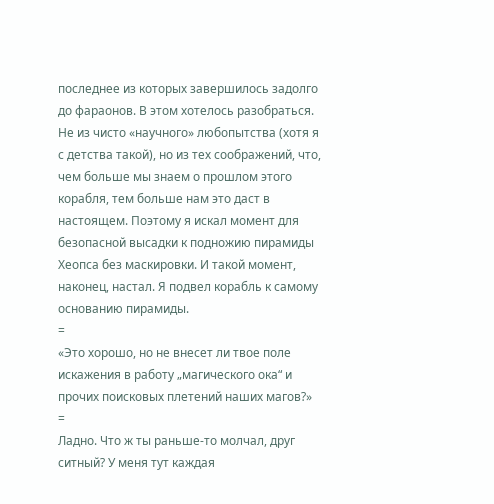последнее из которых завершилось задолго до фараонов. В этом хотелось разобраться. Не из чисто «научного» любопытства (хотя я с детства такой), но из тех соображений, что, чем больше мы знаем о прошлом этого корабля, тем больше нам это даст в настоящем. Поэтому я искал момент для безопасной высадки к подножию пирамиды Хеопса без маскировки. И такой момент, наконец, настал. Я подвел корабль к самому основанию пирамиды.
=
«Это хорошо, но не внесет ли твое поле искажения в работу „магического ока“ и прочих поисковых плетений наших магов?»
=
Ладно. Что ж ты раньше-то молчал, друг ситный? У меня тут каждая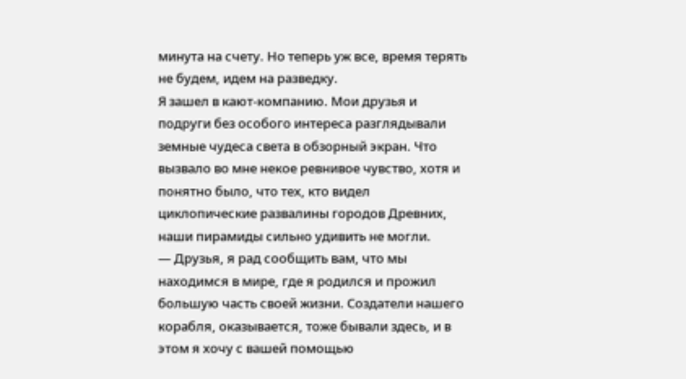минута на счету. Но теперь уж все, время терять не будем, идем на разведку.
Я зашел в кают-компанию. Мои друзья и подруги без особого интереса разглядывали земные чудеса света в обзорный экран. Что вызвало во мне некое ревнивое чувство, хотя и понятно было, что тех, кто видел циклопические развалины городов Древних, наши пирамиды сильно удивить не могли.
— Друзья, я рад сообщить вам, что мы находимся в мире, где я родился и прожил большую часть своей жизни. Создатели нашего корабля, оказывается, тоже бывали здесь, и в этом я хочу с вашей помощью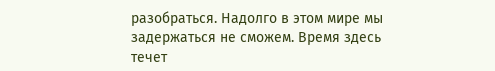разобраться. Надолго в этом мире мы задержаться не сможем. Время здесь течет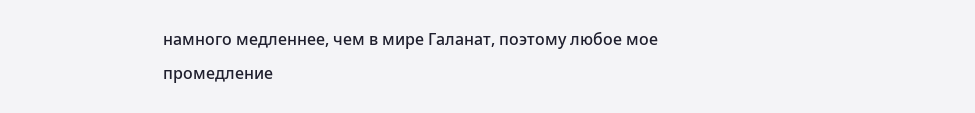намного медленнее, чем в мире Галанат, поэтому любое мое промедление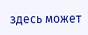здесь может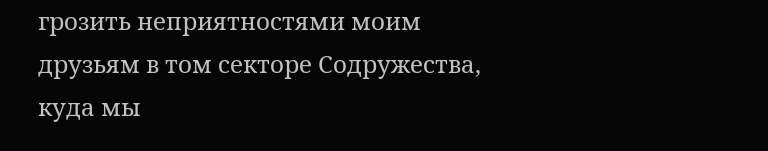грозить неприятностями моим друзьям в том секторе Содружества, куда мы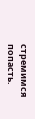стремимся попасть.